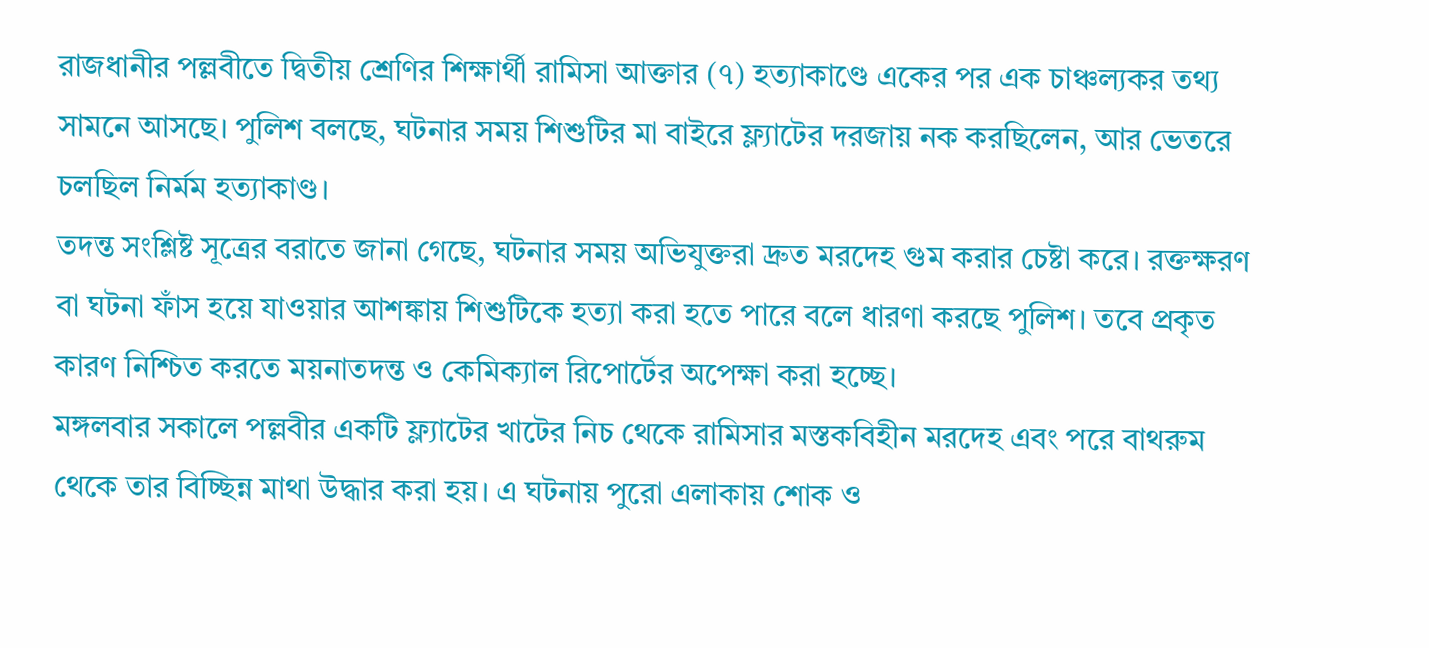রাজধানীর পল্লবীতে দ্বিতীয় শ্রেণির শিক্ষার্থী রামিসা আক্তার (৭) হত্যাকাণ্ডে একের পর এক চাঞ্চল্যকর তথ্য সামনে আসছে। পুলিশ বলছে, ঘটনার সময় শিশুটির মা বাইরে ফ্ল্যাটের দরজায় নক করছিলেন, আর ভেতরে চলছিল নির্মম হত্যাকাণ্ড।
তদন্ত সংশ্লিষ্ট সূত্রের বরাতে জানা গেছে, ঘটনার সময় অভিযুক্তরা দ্রুত মরদেহ গুম করার চেষ্টা করে। রক্তক্ষরণ বা ঘটনা ফাঁস হয়ে যাওয়ার আশঙ্কায় শিশুটিকে হত্যা করা হতে পারে বলে ধারণা করছে পুলিশ। তবে প্রকৃত কারণ নিশ্চিত করতে ময়নাতদন্ত ও কেমিক্যাল রিপোর্টের অপেক্ষা করা হচ্ছে।
মঙ্গলবার সকালে পল্লবীর একটি ফ্ল্যাটের খাটের নিচ থেকে রামিসার মস্তকবিহীন মরদেহ এবং পরে বাথরুম থেকে তার বিচ্ছিন্ন মাথা উদ্ধার করা হয়। এ ঘটনায় পুরো এলাকায় শোক ও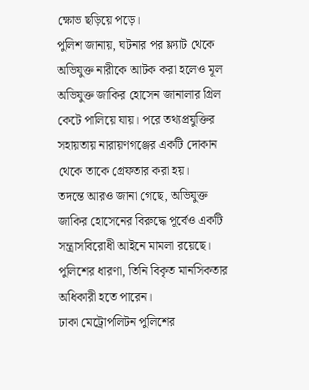ক্ষোভ ছড়িয়ে পড়ে।
পুলিশ জানায়, ঘটনার পর ফ্ল্যাট থেকে অভিযুক্ত নারীকে আটক করা হলেও মূল অভিযুক্ত জাকির হোসেন জানালার গ্রিল কেটে পালিয়ে যায়। পরে তথ্যপ্রযুক্তির সহায়তায় নারায়ণগঞ্জের একটি দোকান থেকে তাকে গ্রেফতার করা হয়।
তদন্তে আরও জানা গেছে, অভিযুক্ত জাকির হোসেনের বিরুদ্ধে পূর্বেও একটি সন্ত্রাসবিরোধী আইনে মামলা রয়েছে। পুলিশের ধারণা, তিনি বিকৃত মানসিকতার অধিকারী হতে পারেন।
ঢাকা মেট্রোপলিটন পুলিশের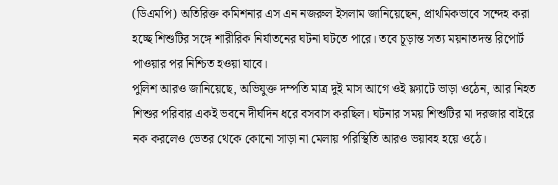(ডিএমপি) অতিরিক্ত কমিশনার এস এন নজরুল ইসলাম জানিয়েছেন, প্রাথমিকভাবে সন্দেহ করা হচ্ছে শিশুটির সঙ্গে শারীরিক নির্যাতনের ঘটনা ঘটতে পারে। তবে চূড়ান্ত সত্য ময়নাতদন্ত রিপোর্ট পাওয়ার পর নিশ্চিত হওয়া যাবে।
পুলিশ আরও জানিয়েছে, অভিযুক্ত দম্পতি মাত্র দুই মাস আগে ওই ফ্ল্যাটে ভাড়া ওঠেন, আর নিহত শিশুর পরিবার একই ভবনে দীর্ঘদিন ধরে বসবাস করছিল। ঘটনার সময় শিশুটির মা দরজার বাইরে নক করলেও ভেতর থেকে কোনো সাড়া না মেলায় পরিস্থিতি আরও ভয়াবহ হয়ে ওঠে।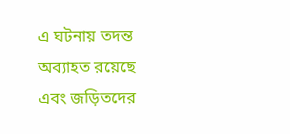এ ঘটনায় তদন্ত অব্যাহত রয়েছে এবং জড়িতদের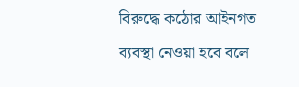বিরুদ্ধে কঠোর আইনগত ব্যবস্থা নেওয়া হবে বলে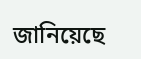জানিয়েছে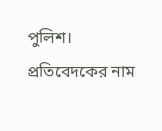পুলিশ।
প্রতিবেদকের নাম